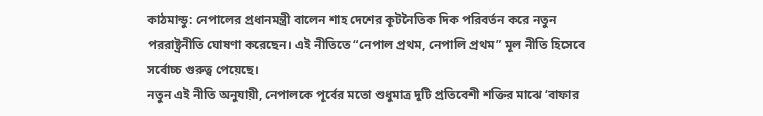কাঠমান্ডু: নেপালের প্রধানমন্ত্রী বালেন শাহ দেশের কূটনৈতিক দিক পরিবর্তন করে নতুন পররাষ্ট্রনীতি ঘোষণা করেছেন। এই নীতিতে “নেপাল প্রথম, নেপালি প্রথম” মূল নীতি হিসেবে সর্বোচ্চ গুরুত্ব পেয়েছে।
নতুন এই নীতি অনুযায়ী, নেপালকে পূর্বের মতো শুধুমাত্র দুটি প্রতিবেশী শক্তির মাঝে ‘বাফার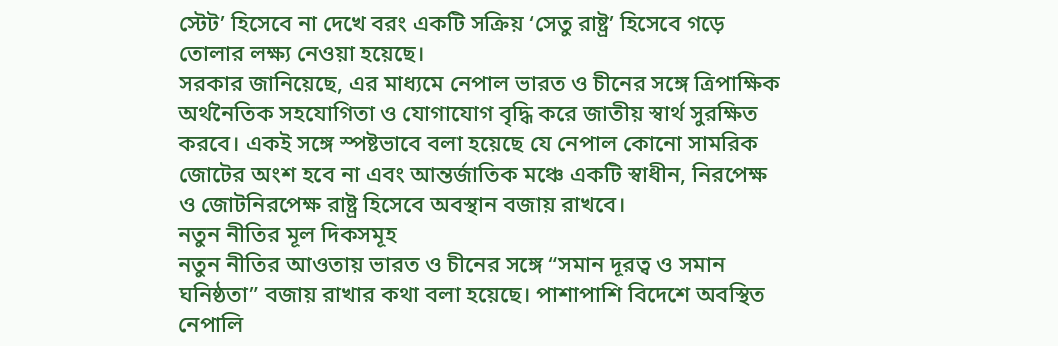স্টেট’ হিসেবে না দেখে বরং একটি সক্রিয় ‘সেতু রাষ্ট্র’ হিসেবে গড়ে তোলার লক্ষ্য নেওয়া হয়েছে।
সরকার জানিয়েছে, এর মাধ্যমে নেপাল ভারত ও চীনের সঙ্গে ত্রিপাক্ষিক অর্থনৈতিক সহযোগিতা ও যোগাযোগ বৃদ্ধি করে জাতীয় স্বার্থ সুরক্ষিত করবে। একই সঙ্গে স্পষ্টভাবে বলা হয়েছে যে নেপাল কোনো সামরিক জোটের অংশ হবে না এবং আন্তর্জাতিক মঞ্চে একটি স্বাধীন, নিরপেক্ষ ও জোটনিরপেক্ষ রাষ্ট্র হিসেবে অবস্থান বজায় রাখবে।
নতুন নীতির মূল দিকসমূহ
নতুন নীতির আওতায় ভারত ও চীনের সঙ্গে “সমান দূরত্ব ও সমান ঘনিষ্ঠতা” বজায় রাখার কথা বলা হয়েছে। পাশাপাশি বিদেশে অবস্থিত নেপালি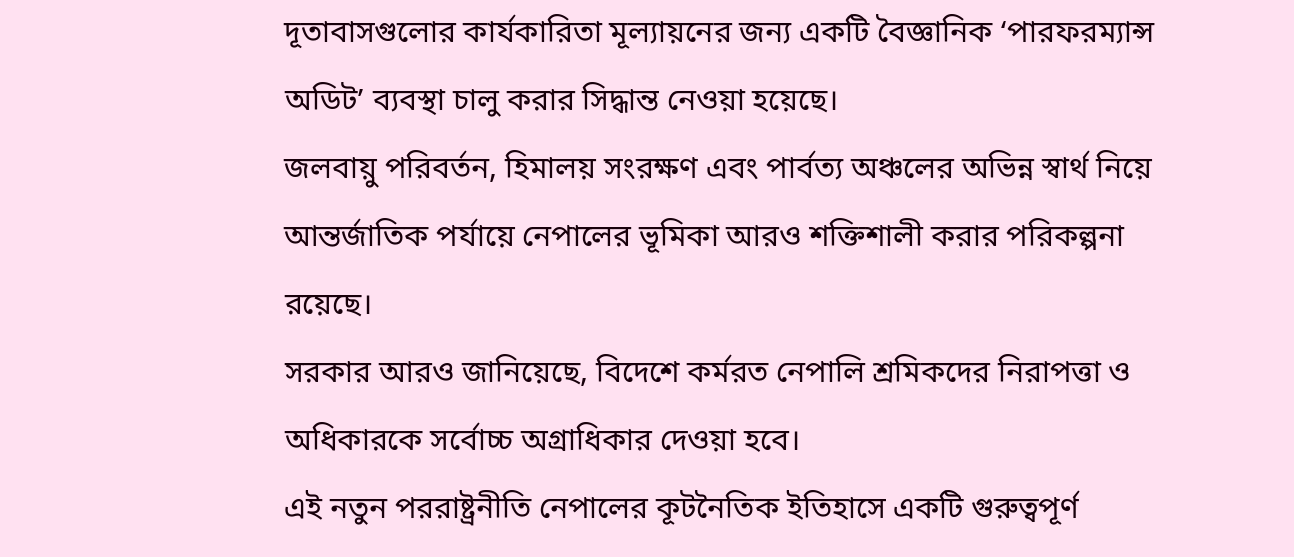দূতাবাসগুলোর কার্যকারিতা মূল্যায়নের জন্য একটি বৈজ্ঞানিক ‘পারফরম্যান্স অডিট’ ব্যবস্থা চালু করার সিদ্ধান্ত নেওয়া হয়েছে।
জলবায়ু পরিবর্তন, হিমালয় সংরক্ষণ এবং পার্বত্য অঞ্চলের অভিন্ন স্বার্থ নিয়ে আন্তর্জাতিক পর্যায়ে নেপালের ভূমিকা আরও শক্তিশালী করার পরিকল্পনা রয়েছে।
সরকার আরও জানিয়েছে, বিদেশে কর্মরত নেপালি শ্রমিকদের নিরাপত্তা ও অধিকারকে সর্বোচ্চ অগ্রাধিকার দেওয়া হবে।
এই নতুন পররাষ্ট্রনীতি নেপালের কূটনৈতিক ইতিহাসে একটি গুরুত্বপূর্ণ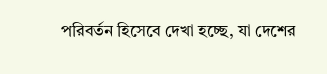পরিবর্তন হিসেবে দেখা হচ্ছে, যা দেশের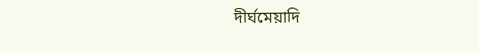দীর্ঘমেয়াদি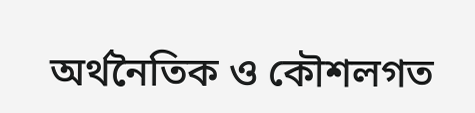অর্থনৈতিক ও কৌশলগত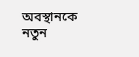অবস্থানকে নতুন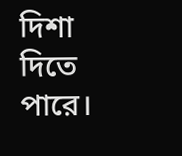দিশা দিতে পারে।